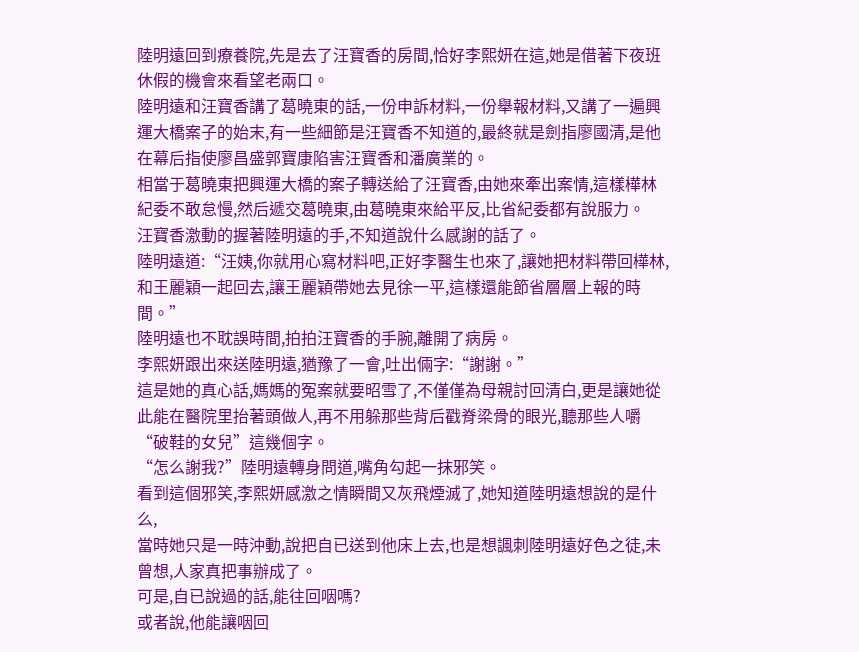陸明遠回到療養院,先是去了汪寶香的房間,恰好李熙妍在這,她是借著下夜班休假的機會來看望老兩口。
陸明遠和汪寶香講了葛曉東的話,一份申訴材料,一份舉報材料,又講了一遍興運大橋案子的始末,有一些細節是汪寶香不知道的,最終就是劍指廖國清,是他在幕后指使廖昌盛郭寶康陷害汪寶香和潘廣業的。
相當于葛曉東把興運大橋的案子轉送給了汪寶香,由她來牽出案情,這樣樺林紀委不敢怠慢,然后遞交葛曉東,由葛曉東來給平反,比省紀委都有說服力。
汪寶香激動的握著陸明遠的手,不知道說什么感謝的話了。
陸明遠道:“汪姨,你就用心寫材料吧,正好李醫生也來了,讓她把材料帶回樺林,和王麗穎一起回去,讓王麗穎帶她去見徐一平,這樣還能節省層層上報的時間。”
陸明遠也不耽誤時間,拍拍汪寶香的手腕,離開了病房。
李熙妍跟出來送陸明遠,猶豫了一會,吐出倆字:“謝謝。”
這是她的真心話,媽媽的冤案就要昭雪了,不僅僅為母親討回清白,更是讓她從此能在醫院里抬著頭做人,再不用躲那些背后戳脊梁骨的眼光,聽那些人嚼“破鞋的女兒”這幾個字。
“怎么謝我?”陸明遠轉身問道,嘴角勾起一抹邪笑。
看到這個邪笑,李熙妍感激之情瞬間又灰飛煙滅了,她知道陸明遠想說的是什么,
當時她只是一時沖動,說把自已送到他床上去,也是想諷刺陸明遠好色之徒,未曾想,人家真把事辦成了。
可是,自已說過的話,能往回咽嗎?
或者說,他能讓咽回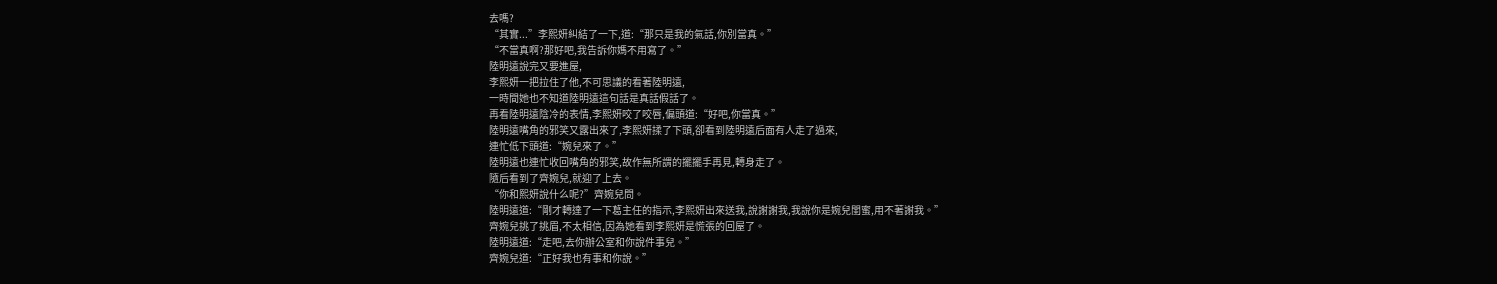去嗎?
“其實...”李熙妍糾結了一下,道:“那只是我的氣話,你別當真。”
“不當真啊?那好吧,我告訴你媽不用寫了。”
陸明遠說完又要進屋,
李熙妍一把拉住了他,不可思議的看著陸明遠,
一時間她也不知道陸明遠這句話是真話假話了。
再看陸明遠陰冷的表情,李熙妍咬了咬唇,偏頭道:“好吧,你當真。”
陸明遠嘴角的邪笑又露出來了,李熙妍揉了下頭,卻看到陸明遠后面有人走了過來,
連忙低下頭道:“婉兒來了。”
陸明遠也連忙收回嘴角的邪笑,故作無所謂的擺擺手再見,轉身走了。
隨后看到了齊婉兒,就迎了上去。
“你和熙妍說什么呢?”齊婉兒問。
陸明遠道:“剛才轉達了一下葛主任的指示,李熙妍出來送我,說謝謝我,我說你是婉兒閨蜜,用不著謝我。”
齊婉兒挑了挑眉,不太相信,因為她看到李熙妍是慌張的回屋了。
陸明遠道:“走吧,去你辦公室和你說件事兒。”
齊婉兒道:“正好我也有事和你說。”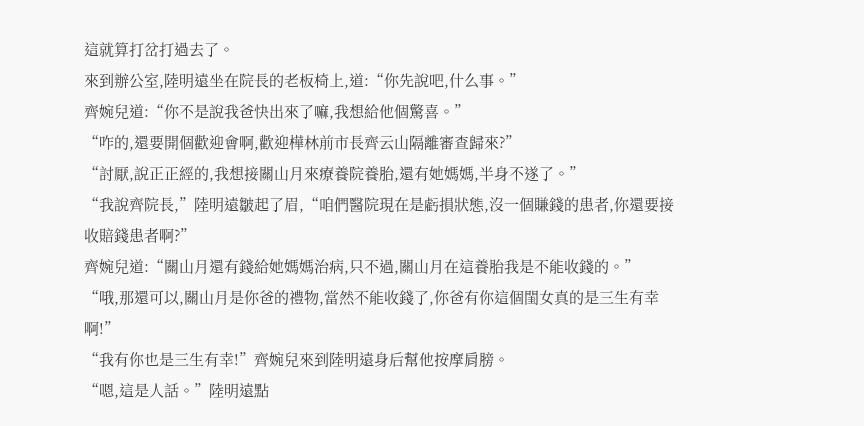這就算打岔打過去了。
來到辦公室,陸明遠坐在院長的老板椅上,道:“你先說吧,什么事。”
齊婉兒道:“你不是說我爸快出來了嘛,我想給他個驚喜。”
“咋的,還要開個歡迎會啊,歡迎樺林前市長齊云山隔離審查歸來?”
“討厭,說正正經的,我想接關山月來療養院養胎,還有她媽媽,半身不遂了。”
“我說齊院長,”陸明遠皺起了眉,“咱們醫院現在是虧損狀態,沒一個賺錢的患者,你還要接收賠錢患者啊?”
齊婉兒道:“關山月還有錢給她媽媽治病,只不過,關山月在這養胎我是不能收錢的。”
“哦,那還可以,關山月是你爸的禮物,當然不能收錢了,你爸有你這個閨女真的是三生有幸啊!”
“我有你也是三生有幸!”齊婉兒來到陸明遠身后幫他按摩肩膀。
“嗯,這是人話。”陸明遠點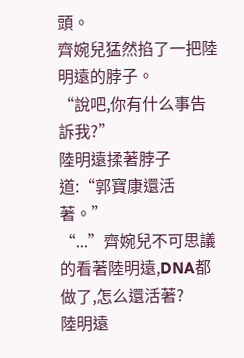頭。
齊婉兒猛然掐了一把陸明遠的脖子。
“說吧,你有什么事告訴我?”
陸明遠揉著脖子道:“郭寶康還活著。”
“...”齊婉兒不可思議的看著陸明遠,DNA都做了,怎么還活著?
陸明遠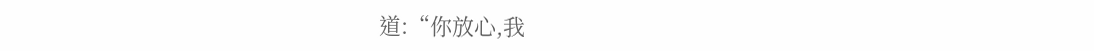道:“你放心,我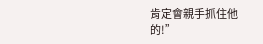肯定會親手抓住他的!”